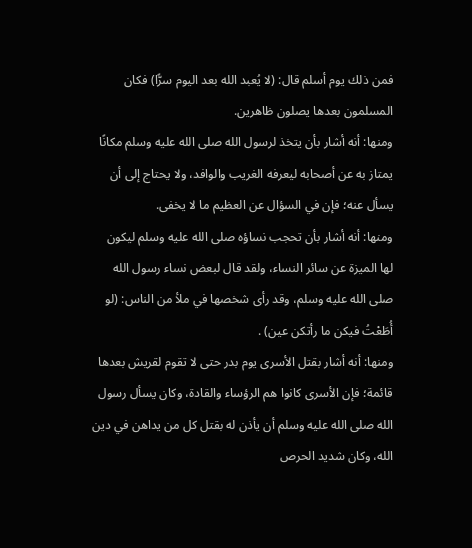فمن ذلك يوم أسلم قال: (لا يُعبد الله بعد اليوم سرًّا) فكان المسلمون بعدها يصلون ظاهرين.
ومنها: أنه أشار بأن يتخذ لرسول الله صلى الله عليه وسلم مكانًا يمتاز به عن أصحابه ليعرفه الغريب والوافد، ولا يحتاج إلى أن يسأل عنه؛ فإن في السؤال عن العظيم ما لا يخفى.
ومنها: أنه أشار بأن تحجب نساؤه صلى الله عليه وسلم ليكون لها الميزة عن سائر النساء، ولقد قال لبعض نساء رسول الله صلى الله عليه وسلم، وقد رأى شخصها في ملأ من الناس: (لو أُطَعْتُ فيكن ما رأتكن عين) .
ومنها: أنه أشار بقتل الأسرى يوم بدر حتى لا تقوم لقريش بعدها قائمة؛ فإن الأسرى كانوا هم الرؤساء والقادة، وكان يسأل رسول الله صلى الله عليه وسلم أن يأذن له بقتل كل من يداهن في دين الله، وكان شديد الحرص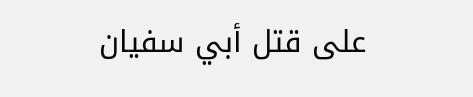على قتل أبي سفيان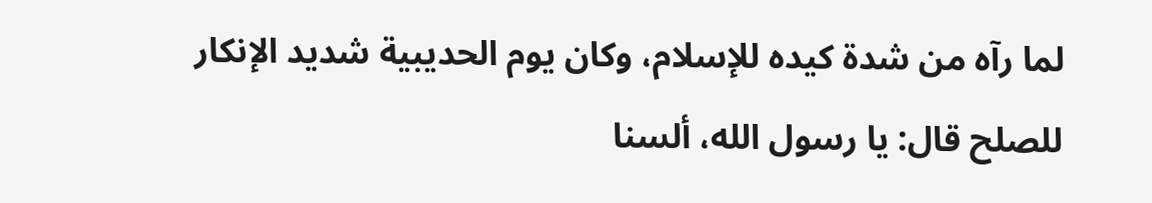لما رآه من شدة كيده للإسلام، وكان يوم الحديبية شديد الإنكار للصلح قال: يا رسول الله، ألسنا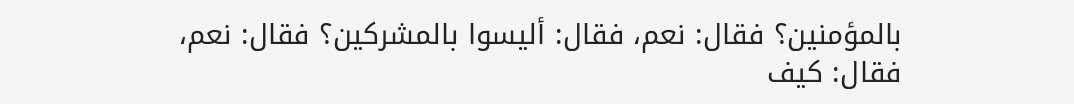بالمؤمنين؟ فقال: نعم، فقال: أليسوا بالمشركين؟ فقال: نعم، فقال: كيف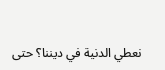نعطي الدنية في ديننا؟ حتى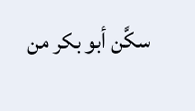سكَّن أبو بكر من